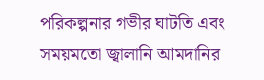পরিকল্পনার গভীর ঘাটতি এবং সময়মতো জ্বালানি আমদানির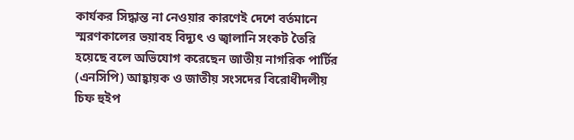কার্যকর সিদ্ধান্ত না নেওয়ার কারণেই দেশে বর্তমানে স্মরণকালের ভয়াবহ বিদ্যুৎ ও জ্বালানি সংকট তৈরি হয়েছে বলে অভিযোগ করেছেন জাতীয় নাগরিক পার্টির (এনসিপি) আহ্বায়ক ও জাতীয় সংসদের বিরোধীদলীয় চিফ হুইপ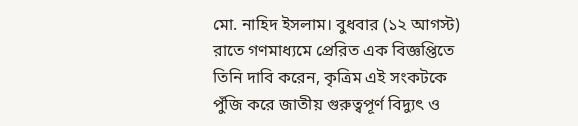মো. নাহিদ ইসলাম। বুধবার (১২ আগস্ট) রাতে গণমাধ্যমে প্রেরিত এক বিজ্ঞপ্তিতে তিনি দাবি করেন, কৃত্রিম এই সংকটকে পুঁজি করে জাতীয় গুরুত্বপূর্ণ বিদ্যুৎ ও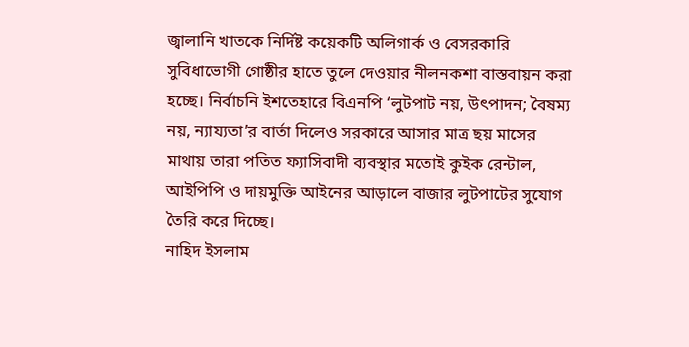জ্বালানি খাতকে নির্দিষ্ট কয়েকটি অলিগার্ক ও বেসরকারি সুবিধাভোগী গোষ্ঠীর হাতে তুলে দেওয়ার নীলনকশা বাস্তবায়ন করা হচ্ছে। নির্বাচনি ইশতেহারে বিএনপি ‘লুটপাট নয়, উৎপাদন; বৈষম্য নয়, ন্যায্যতা’র বার্তা দিলেও সরকারে আসার মাত্র ছয় মাসের মাথায় তারা পতিত ফ্যাসিবাদী ব্যবস্থার মতোই কুইক রেন্টাল, আইপিপি ও দায়মুক্তি আইনের আড়ালে বাজার লুটপাটের সুযোগ তৈরি করে দিচ্ছে।
নাহিদ ইসলাম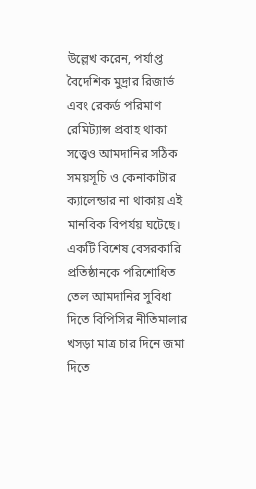উল্লেখ করেন, পর্যাপ্ত বৈদেশিক মুদ্রার রিজার্ভ এবং রেকর্ড পরিমাণ রেমিট্যান্স প্রবাহ থাকা সত্ত্বেও আমদানির সঠিক সময়সূচি ও কেনাকাটার ক্যালেন্ডার না থাকায় এই মানবিক বিপর্যয় ঘটেছে। একটি বিশেষ বেসরকারি প্রতিষ্ঠানকে পরিশোধিত তেল আমদানির সুবিধা দিতে বিপিসির নীতিমালার খসড়া মাত্র চার দিনে জমা দিতে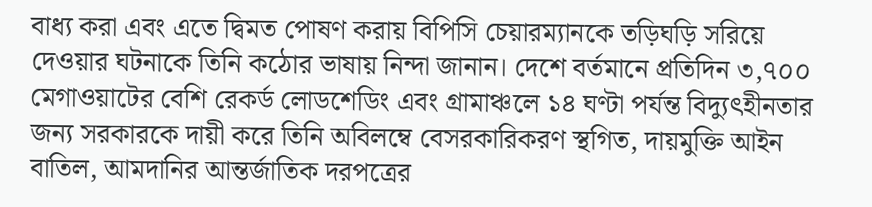বাধ্য করা এবং এতে দ্বিমত পোষণ করায় বিপিসি চেয়ারম্যানকে তড়িঘড়ি সরিয়ে দেওয়ার ঘটনাকে তিনি কঠোর ভাষায় নিন্দা জানান। দেশে বর্তমানে প্রতিদিন ৩,৭০০ মেগাওয়াটের বেশি রেকর্ড লোডশেডিং এবং গ্রামাঞ্চলে ১৪ ঘণ্টা পর্যন্ত বিদ্যুৎহীনতার জন্য সরকারকে দায়ী করে তিনি অবিলম্বে বেসরকারিকরণ স্থগিত, দায়মুক্তি আইন বাতিল, আমদানির আন্তর্জাতিক দরপত্রের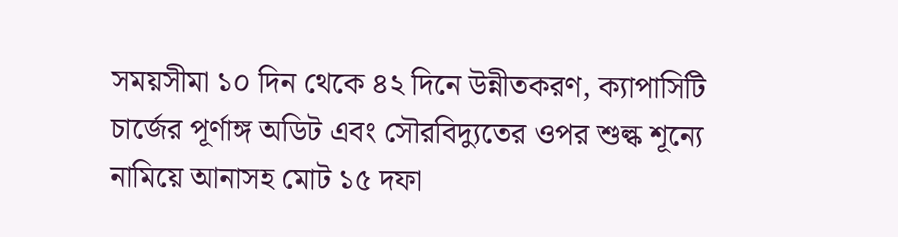সময়সীমা ১০ দিন থেকে ৪২ দিনে উন্নীতকরণ, ক্যাপাসিটি চার্জের পূর্ণাঙ্গ অডিট এবং সৌরবিদ্যুতের ওপর শুল্ক শূন্যে নামিয়ে আনাসহ মোট ১৫ দফা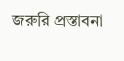জরুরি প্রস্তাবনা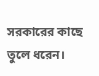সরকারের কাছে তুলে ধরেন।